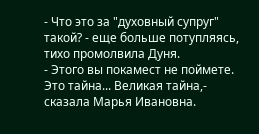- Что это за "духовный супруг" такой? - еще больше потупляясь, тихо промолвила Дуня.
- Этого вы покамест не поймете. Это тайна... Великая тайна,- сказала Марья Ивановна.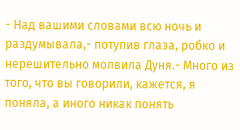- Над вашими словами всю ночь и раздумывала,- потупив глаза, робко и нерешительно молвила Дуня.- Много из того, что вы говорили, кажется, я поняла, а иного никак понять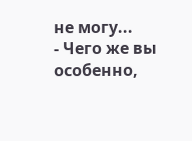не могу...
- Чего же вы особенно,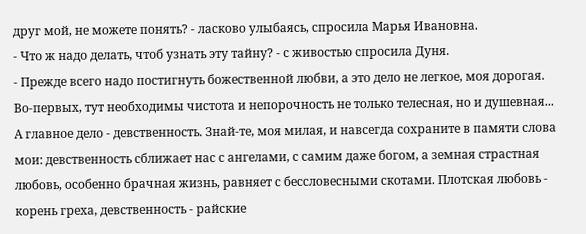друг мой, не можете понять? - ласково улыбаясь, спросила Марья Ивановна.
- Что ж надо делать, чтоб узнать эту тайну? - с живостью спросила Дуня.
- Прежде всего надо постигнуть божественной любви, а это дело не легкое, моя дорогая. Во-первых, тут необходимы чистота и непорочность не только телесная, но и душевная... А главное дело - девственность. Знай-те, моя милая, и навсегда сохраните в памяти слова мои: девственность сближает нас с ангелами, с самим даже богом, а земная страстная любовь, особенно брачная жизнь, равняет с бессловесными скотами. Плотская любовь - корень греха, девственность - райские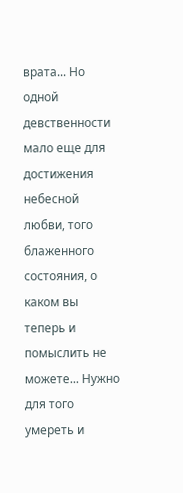врата... Но одной девственности мало еще для достижения небесной любви, того блаженного состояния, о каком вы теперь и помыслить не можете... Нужно для того умереть и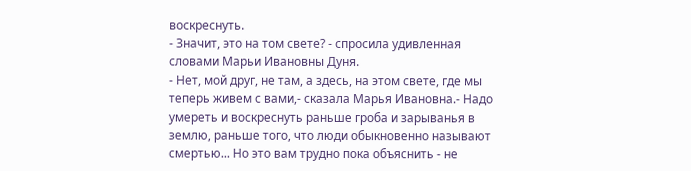воскреснуть.
- Значит, это на том свете? - спросила удивленная словами Марьи Ивановны Дуня.
- Нет, мой друг, не там, а здесь, на этом свете, где мы теперь живем с вами,- сказала Марья Ивановна.- Надо умереть и воскреснуть раньше гроба и зарыванья в землю, раньше того, что люди обыкновенно называют смертью... Но это вам трудно пока объяснить - не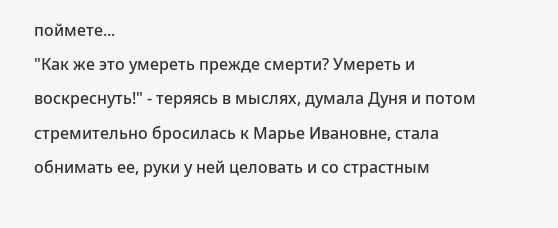поймете...
"Как же это умереть прежде смерти? Умереть и воскреснуть!" - теряясь в мыслях, думала Дуня и потом стремительно бросилась к Марье Ивановне, стала обнимать ее, руки у ней целовать и со страстным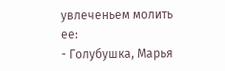увлеченьем молить ее:
- Голубушка, Марья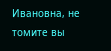Ивановна, не томите вы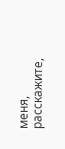меня, расскажите,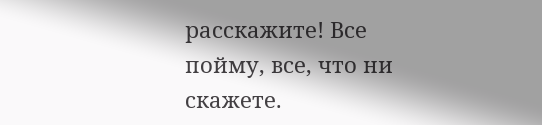расскажите! Все пойму, все, что ни скажете.